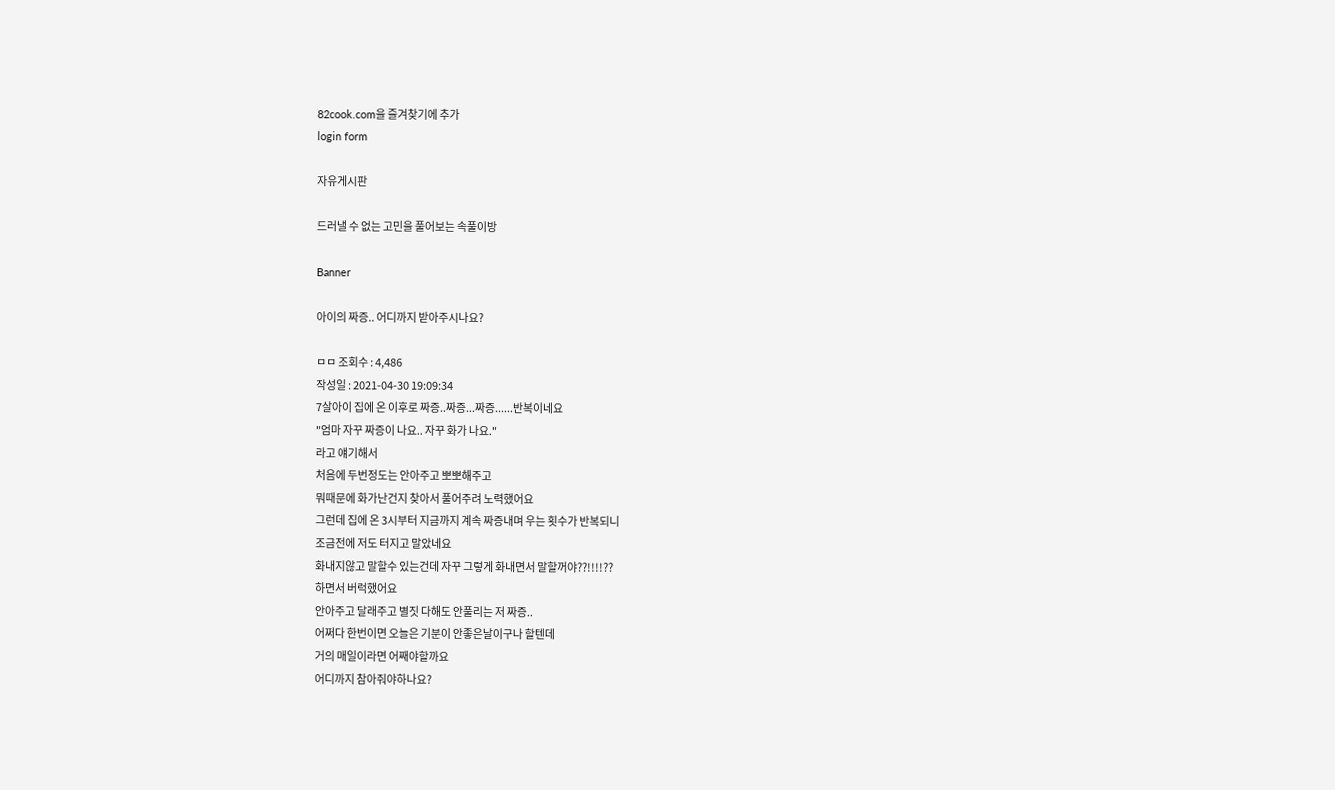82cook.com을 즐겨찾기에 추가
login form

자유게시판

드러낼 수 없는 고민을 풀어보는 속풀이방

Banner

아이의 짜증.. 어디까지 받아주시나요?

ㅁㅁ 조회수 : 4,486
작성일 : 2021-04-30 19:09:34
7살아이 집에 온 이후로 짜증..짜증...짜증......반복이네요
"엄마 자꾸 짜증이 나요.. 자꾸 화가 나요."
라고 얘기해서
처음에 두번정도는 안아주고 뽀뽀해주고
뭐때문에 화가난건지 찾아서 풀어주려 노력했어요
그런데 집에 온 3시부터 지금까지 계속 짜증내며 우는 횟수가 반복되니
조금전에 저도 터지고 말았네요
화내지않고 말할수 있는건데 자꾸 그렇게 화내면서 말할꺼야??!!!!??
하면서 버럭했어요
안아주고 달래주고 별짓 다해도 안풀리는 저 짜증..
어쩌다 한번이면 오늘은 기분이 안좋은날이구나 할텐데
거의 매일이라면 어째야할까요
어디까지 참아줘야하나요?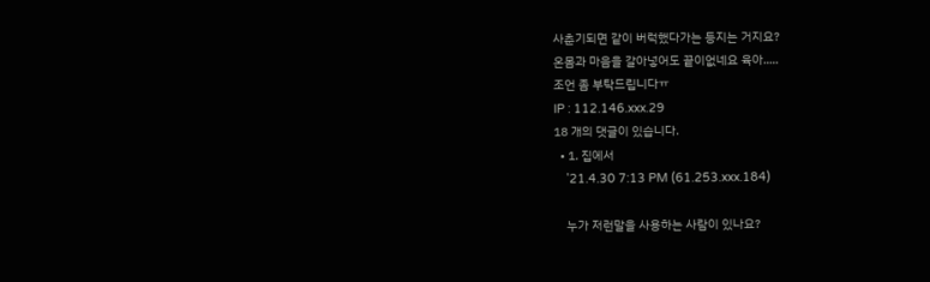사춘기되면 같이 버럭했다가는 등지는 거지요?
온몸과 마음을 갈아넣어도 끝이없네요 육아.....
조언 좀 부탁드립니다ㅠ
IP : 112.146.xxx.29
18 개의 댓글이 있습니다.
  • 1. 집에서
    '21.4.30 7:13 PM (61.253.xxx.184)

    누가 저런말을 사용하는 사람이 있나요?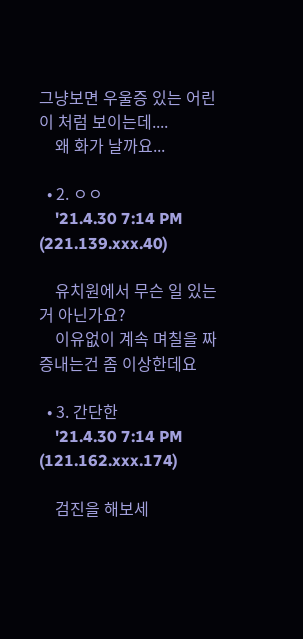그냥보면 우울증 있는 어린이 처럼 보이는데....
    왜 화가 날까요...

  • 2. ㅇㅇ
    '21.4.30 7:14 PM (221.139.xxx.40)

    유치원에서 무슨 일 있는거 아닌가요?
    이유없이 계속 며칠을 짜증내는건 좀 이상한데요

  • 3. 간단한
    '21.4.30 7:14 PM (121.162.xxx.174)

    검진을 해보세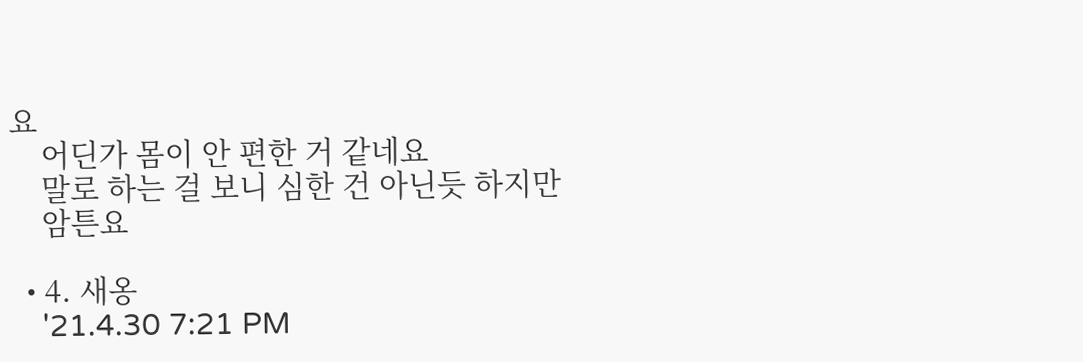요
    어딘가 몸이 안 편한 거 같네요
    말로 하는 걸 보니 심한 건 아닌듯 하지만
    암튼요

  • 4. 새옹
    '21.4.30 7:21 PM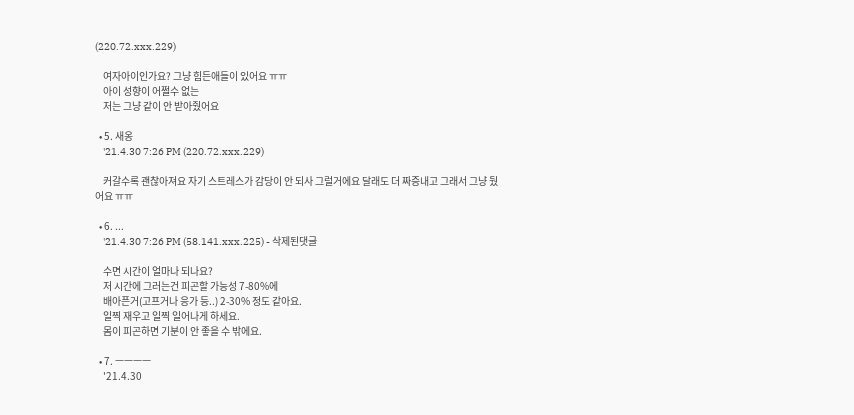(220.72.xxx.229)

    여자아이인가요? 그냥 힘든애들이 있어요 ㅠㅠ
    아이 성향이 어쩔수 없는
    저는 그냥 같이 안 받아줬어요

  • 5. 새옹
    '21.4.30 7:26 PM (220.72.xxx.229)

    커갈수록 괜찮아져요 자기 스트레스가 감당이 안 되사 그럴거에요 달래도 더 짜증내고 그래서 그냥 뒀어요 ㅠㅠ

  • 6. ...
    '21.4.30 7:26 PM (58.141.xxx.225) - 삭제된댓글

    수면 시간이 얼마나 되나요?
    저 시간에 그러는건 피곤할 가능성 7-80%에
    배아픈거(고프거나 응가 등..) 2-30% 정도 같아요.
    일찍 재우고 일찍 일어나게 하세요.
    몸이 피곤하면 기분이 안 좋을 수 밖에요.

  • 7. ㅡㅡㅡㅡ
    '21.4.30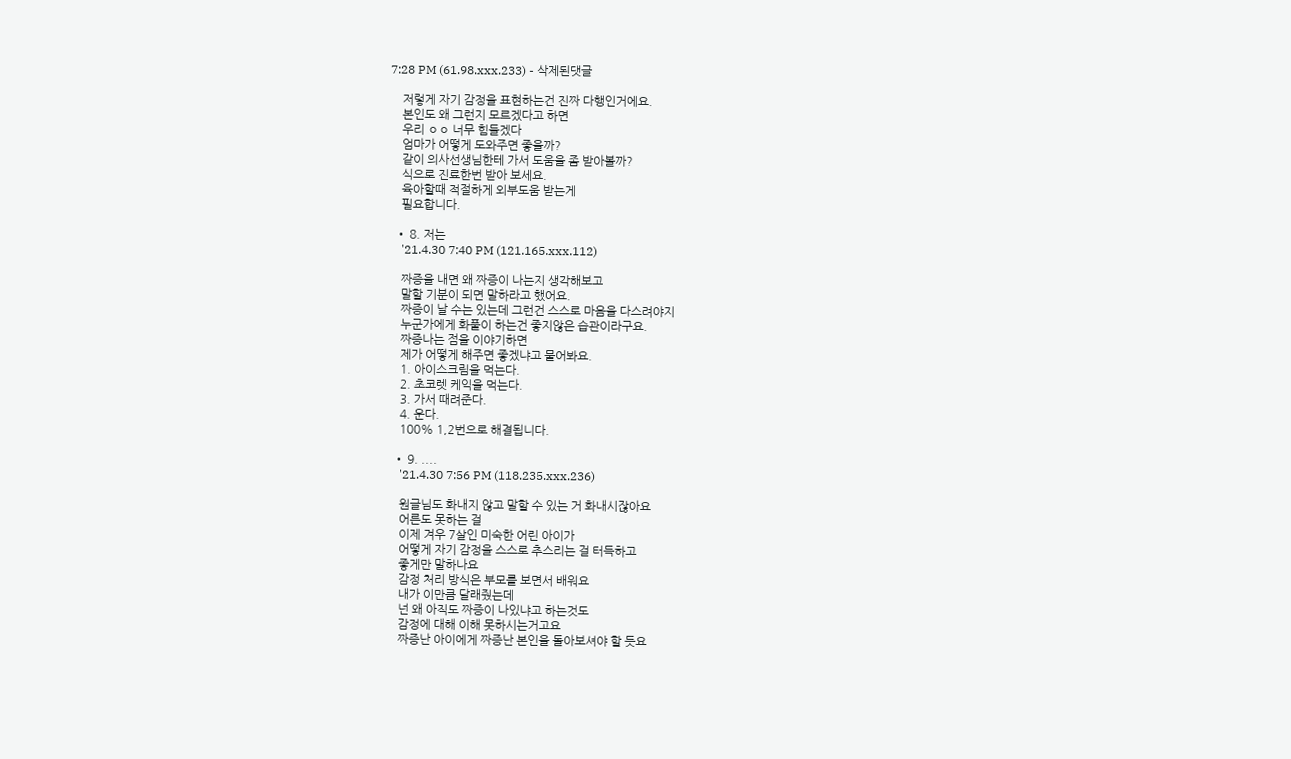7:28 PM (61.98.xxx.233) - 삭제된댓글

    저렇게 자기 감정을 표현하는건 진짜 다행인거에요.
    본인도 왜 그런지 모르겠다고 하면
    우리 ㅇㅇ 너무 힘들겠다
    엄마가 어떻게 도와주면 좋을까?
    같이 의사선생님한테 가서 도움을 좀 받아볼까?
    식으로 진료한번 받아 보세요.
    육아할때 적절하게 외부도움 받는게
    필요합니다.

  • 8. 저는
    '21.4.30 7:40 PM (121.165.xxx.112)

    짜증을 내면 왜 짜증이 나는지 생각해보고
    말할 기분이 되면 말하라고 했어요.
    짜증이 날 수는 있는데 그런건 스스로 마음을 다스려야지
    누군가에게 화풀이 하는건 좋지않은 습관이라구요.
    짜증나는 점을 이야기하면
    제가 어떻게 해주면 좋겠냐고 물어봐요.
    1. 아이스크림을 먹는다.
    2. 초코렛 케익을 먹는다.
    3. 가서 때려준다.
    4. 운다.
    100% 1,2번으로 해결됩니다.

  • 9. ....
    '21.4.30 7:56 PM (118.235.xxx.236)

    원글님도 화내지 않고 말할 수 있는 거 화내시잖아요
    어른도 못하는 걸
    이제 겨우 7살인 미숙한 어린 아이가
    어떻게 자기 감정을 스스로 추스리는 걸 터득하고
    좋게만 말하나요
    감정 처리 방식은 부모를 보면서 배워요
    내가 이만큼 달래줬는데
    넌 왜 아직도 짜증이 나있냐고 하는것도
    감정에 대해 이해 못하시는거고요
    짜증난 아이에게 짜증난 본인을 돌아보셔야 할 듯요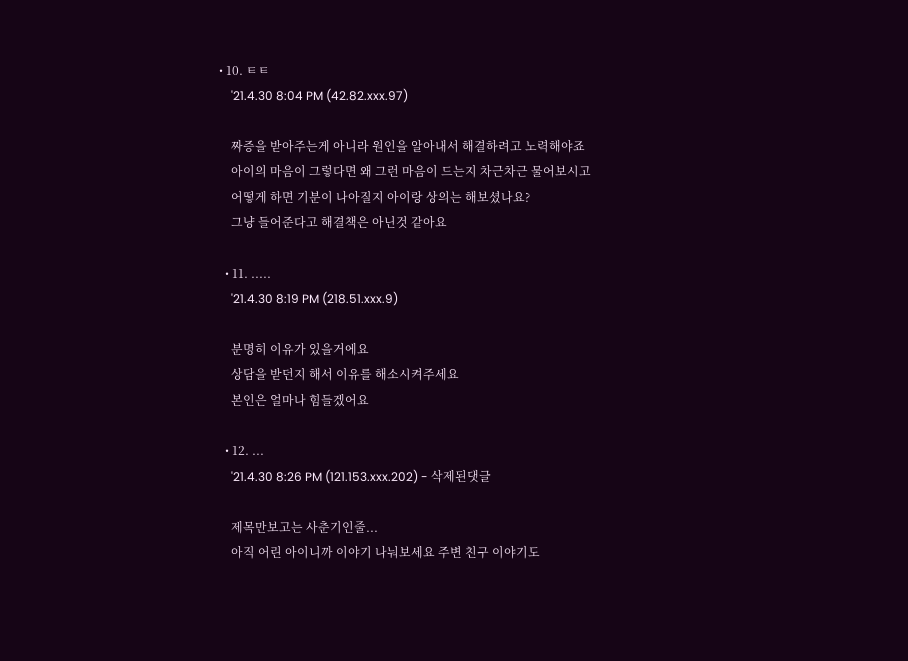• 10. ㅌㅌ
    '21.4.30 8:04 PM (42.82.xxx.97)

    짜증을 받아주는게 아니라 원인을 알아내서 해결하려고 노력해야죠
    아이의 마음이 그렇다면 왜 그런 마음이 드는지 차근차근 물어보시고
    어떻게 하면 기분이 나아질지 아이랑 상의는 해보셨나요?
    그냥 들어준다고 해결책은 아닌것 같아요

  • 11. .....
    '21.4.30 8:19 PM (218.51.xxx.9)

    분명히 이유가 있을거에요
    상담을 받던지 해서 이유를 해소시켜주세요
    본인은 얼마나 힘들겠어요

  • 12. ...
    '21.4.30 8:26 PM (121.153.xxx.202) - 삭제된댓글

    제목만보고는 사춘기인줄...
    아직 어린 아이니까 이야기 나눠보세요 주변 친구 이야기도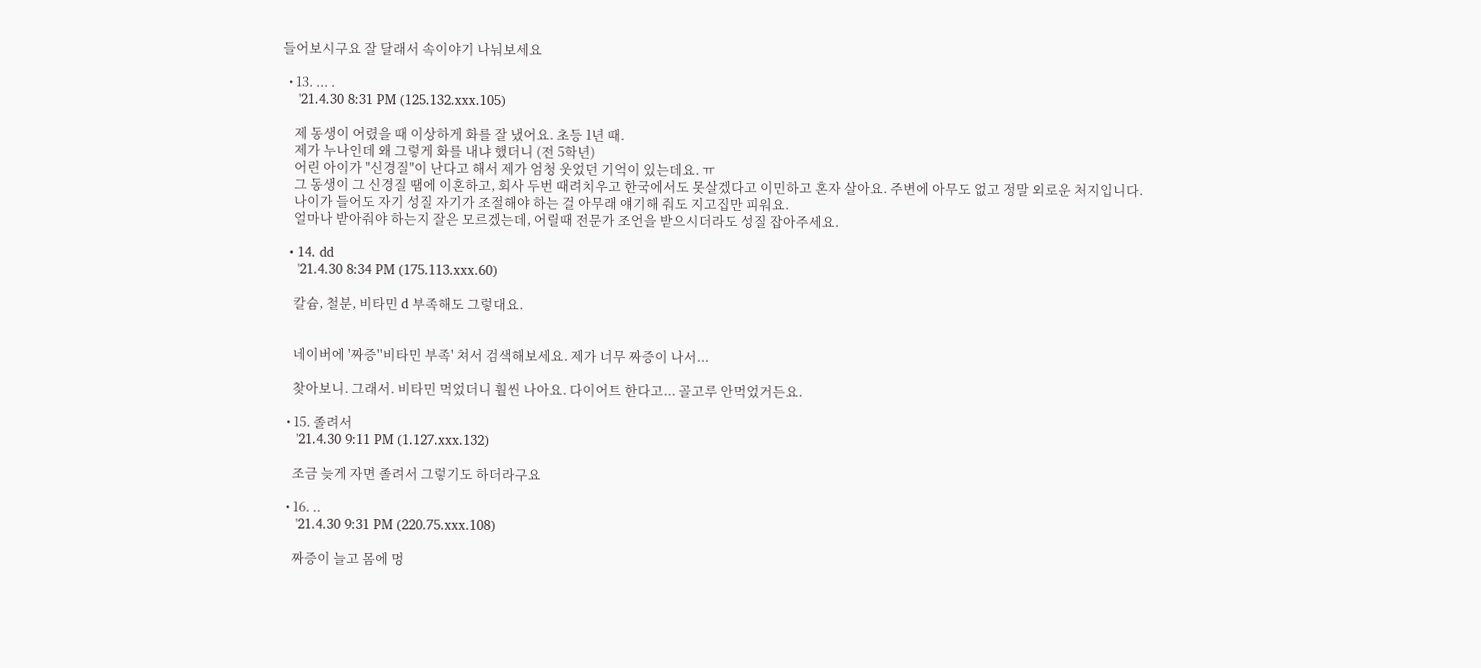들어보시구요 잘 달래서 속이야기 나눠보세요

  • 13. ... .
    '21.4.30 8:31 PM (125.132.xxx.105)

    제 동생이 어렸을 때 이상하게 화를 잘 냈어요. 초등 1년 때.
    제가 누나인데 왜 그렇게 화를 내냐 했더니 (전 5학년)
    어린 아이가 "신경질"이 난다고 해서 제가 엄청 웃었던 기억이 있는데요. ㅠ
    그 동생이 그 신경질 땜에 이혼하고, 회사 두번 때려치우고 한국에서도 못살겠다고 이민하고 혼자 살아요. 주변에 아무도 없고 정말 외로운 처지입니다.
    나이가 들어도 자기 성질 자기가 조절해야 하는 걸 아무래 얘기해 줘도 지고집만 피워요.
    얼마나 받아줘야 하는지 잘은 모르겠는데, 어릴때 전문가 조언을 받으시더라도 성질 잡아주세요.

  • 14. dd
    '21.4.30 8:34 PM (175.113.xxx.60)

    칼슘, 철분, 비타민 d 부족해도 그렇대요.


    네이버에 '짜증''비타민 부족' 쳐서 검색해보세요. 제가 너무 짜증이 나서...

    찾아보니. 그래서. 비타민 먹었더니 훨씬 나아요. 다이어트 한다고... 골고루 안먹었거든요.

  • 15. 졸려서
    '21.4.30 9:11 PM (1.127.xxx.132)

    조금 늦게 자면 졸려서 그렇기도 하더라구요

  • 16. ..
    '21.4.30 9:31 PM (220.75.xxx.108)

    짜증이 늘고 몸에 멍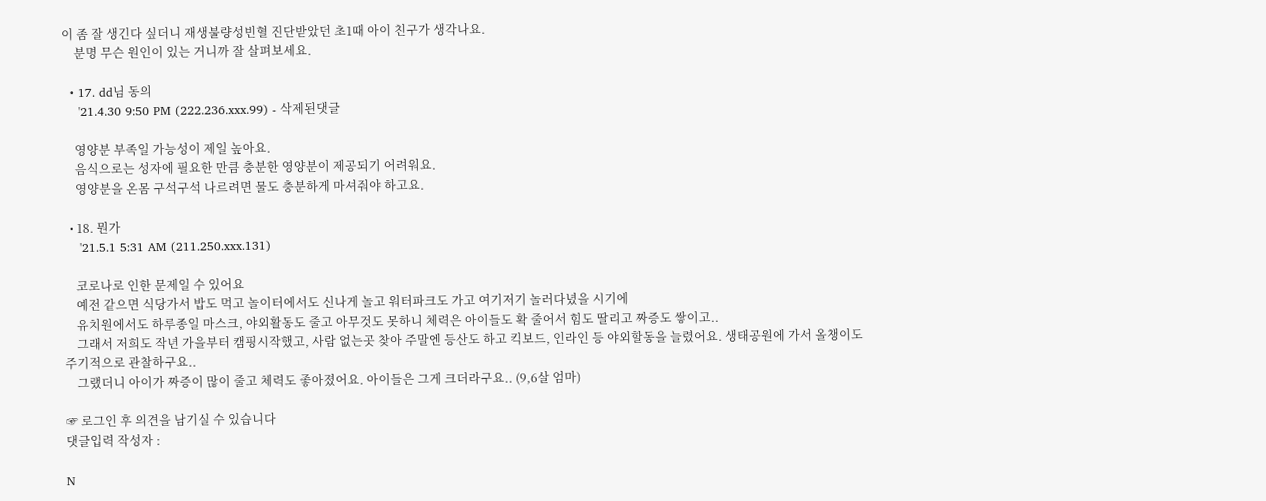이 좀 잘 생긴다 싶더니 재생불량성빈혈 진단받았던 초1때 아이 친구가 생각나요.
    분명 무슨 원인이 있는 거니까 잘 살펴보세요.

  • 17. dd님 동의
    '21.4.30 9:50 PM (222.236.xxx.99) - 삭제된댓글

    영양분 부족일 가능성이 제일 높아요.
    음식으로는 성자에 필요한 만큼 충분한 영양분이 제공되기 어려워요.
    영양분을 온몸 구석구석 나르려면 물도 충분하게 마셔줘야 하고요.

  • 18. 뭔가
    '21.5.1 5:31 AM (211.250.xxx.131)

    코로나로 인한 문제일 수 있어요
    예전 같으면 식당가서 밥도 먹고 놀이터에서도 신나게 놀고 워터파크도 가고 여기저기 놀러다녔을 시기에
    유치원에서도 하루종일 마스크, 야외활동도 줄고 아무것도 못하니 체력은 아이들도 확 줄어서 힘도 딸리고 짜증도 쌓이고..
    그래서 저희도 작년 가을부터 캠핑시작했고, 사람 없는곳 찾아 주말엔 등산도 하고 킥보드, 인라인 등 야외할동을 늘렸어요. 생태공원에 가서 올챙이도 주기적으로 관찰하구요..
    그랬더니 아이가 짜증이 많이 줄고 체력도 좋아졌어요. 아이들은 그게 크더라구요.. (9,6살 엄마)

☞ 로그인 후 의견을 남기실 수 있습니다
댓글입력 작성자 :

N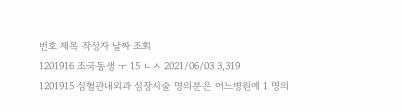번호 제목 작성자 날짜 조회
1201916 조국동생 ㅜ 15 ㄴㅅ 2021/06/03 3,319
1201915 심혈관내외과 심장시술 명의분은 어느병원에 1 명의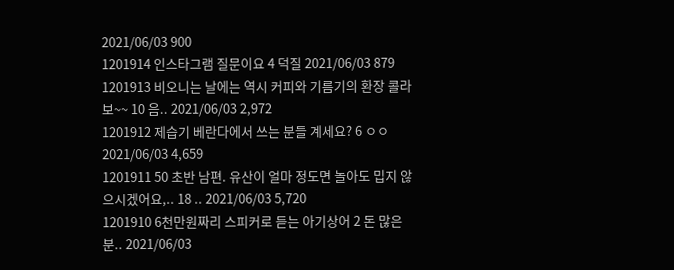2021/06/03 900
1201914 인스타그램 질문이요 4 덕질 2021/06/03 879
1201913 비오니는 날에는 역시 커피와 기름기의 환장 콜라보~~ 10 음.. 2021/06/03 2,972
1201912 제습기 베란다에서 쓰는 분들 계세요? 6 ㅇㅇ 2021/06/03 4,659
1201911 50 초반 남편. 유산이 얼마 정도면 놀아도 밉지 않으시겠어요,.. 18 .. 2021/06/03 5,720
1201910 6천만원짜리 스피커로 듣는 아기상어 2 돈 많은 분.. 2021/06/03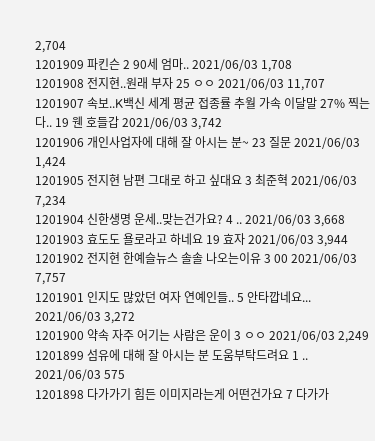2,704
1201909 파킨슨 2 90세 엄마.. 2021/06/03 1,708
1201908 전지현..원래 부자 25 ㅇㅇ 2021/06/03 11,707
1201907 속보..K백신 세계 평균 접종률 추월 가속 이달말 27% 찍는다.. 19 웬 호들갑 2021/06/03 3,742
1201906 개인사업자에 대해 잘 아시는 분~ 23 질문 2021/06/03 1,424
1201905 전지현 남편 그대로 하고 싶대요 3 최준혁 2021/06/03 7,234
1201904 신한생명 운세..맞는건가요? 4 .. 2021/06/03 3,668
1201903 효도도 욜로라고 하네요 19 효자 2021/06/03 3,944
1201902 전지현 한예슬뉴스 솔솔 나오는이유 3 00 2021/06/03 7,757
1201901 인지도 많았던 여자 연예인들.. 5 안타깝네요... 2021/06/03 3,272
1201900 약속 자주 어기는 사람은 운이 3 ㅇㅇ 2021/06/03 2,249
1201899 섬유에 대해 잘 아시는 분 도움부탁드려요 1 .. 2021/06/03 575
1201898 다가가기 힘든 이미지라는게 어떤건가요 7 다가가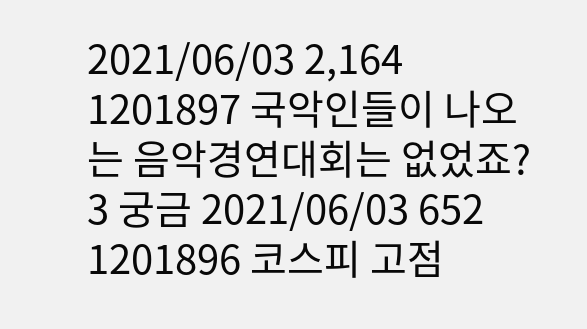2021/06/03 2,164
1201897 국악인들이 나오는 음악경연대회는 없었죠? 3 궁금 2021/06/03 652
1201896 코스피 고점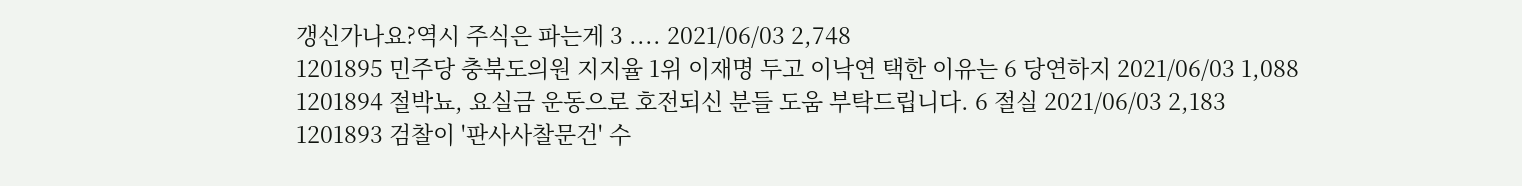갱신가나요?역시 주식은 파는게 3 .... 2021/06/03 2,748
1201895 민주당 충북도의원 지지율 1위 이재명 두고 이낙연 택한 이유는 6 당연하지 2021/06/03 1,088
1201894 절박뇨, 요실금 운동으로 호전되신 분들 도움 부탁드립니다. 6 절실 2021/06/03 2,183
1201893 검찰이 '판사사찰문건' 수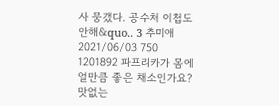사 뭉갰다. 공수처 이첩도 안해&quo.. 3 추미애 2021/06/03 750
1201892 파프리카가 몸에 얼만큼 좋은 채소인가요? 맛없는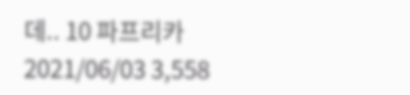데.. 10 파프리카 2021/06/03 3,558